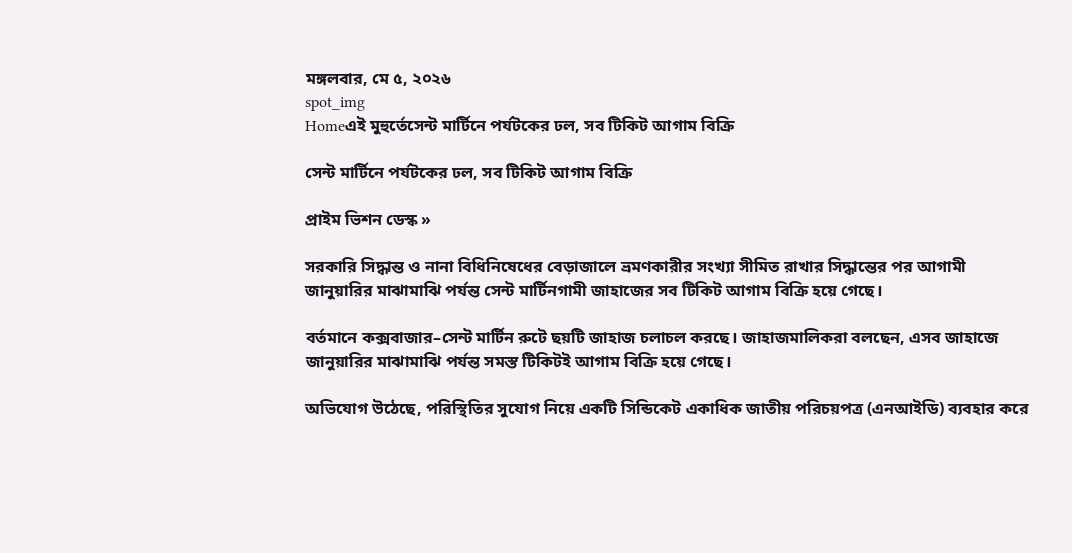মঙ্গলবার, মে ৫, ২০২৬
spot_img
Homeএই মুহুর্তেসেন্ট মার্টিনে পর্যটকের ঢল, সব টিকিট আগাম বিক্রি

সেন্ট মার্টিনে পর্যটকের ঢল, সব টিকিট আগাম বিক্রি

প্রাইম ভিশন ডেস্ক »

সরকারি সিদ্ধান্ত ও নানা বিধিনিষেধের বেড়াজালে ভ্রমণকারীর সংখ্যা সীমিত রাখার সিদ্ধান্তের পর আগামী জানুয়ারির মাঝামাঝি পর্যন্ত সেন্ট মার্টিনগামী জাহাজের সব টিকিট আগাম বিক্রি হয়ে গেছে।

বর্তমানে কক্সবাজার–সেন্ট মার্টিন রুটে ছয়টি জাহাজ চলাচল করছে। জাহাজমালিকরা বলছেন, এসব জাহাজে জানুয়ারির মাঝামাঝি পর্যন্ত সমস্ত টিকিটই আগাম বিক্রি হয়ে গেছে।

অভিযোগ উঠেছে, পরিস্থিতির সুযোগ নিয়ে একটি সিন্ডিকেট একাধিক জাতীয় পরিচয়পত্র (এনআইডি) ব্যবহার করে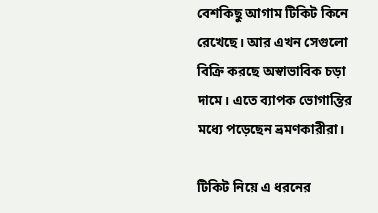বেশকিছু আগাম টিকিট কিনে রেখেছে। আর এখন সেগুলো বিক্রি করছে অস্বাভাবিক চড়া দামে। এতে ব্যাপক ভোগান্তির মধ্যে পড়েছেন ভ্রমণকারীরা।

টিকিট নিয়ে এ ধরনের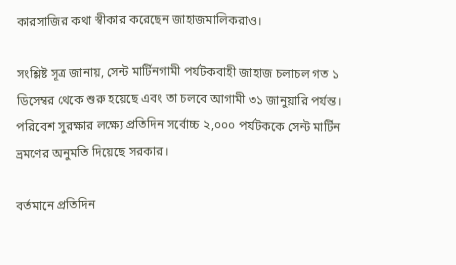কারসাজির কথা স্বীকার করেছেন জাহাজমালিকরাও।

সংশ্লিষ্ট সূত্র জানায়, সেন্ট মার্টিনগামী পর্যটকবাহী জাহাজ চলাচল গত ১ ডিসেম্বর থেকে শুরু হয়েছে এবং তা চলবে আগামী ৩১ জানুয়ারি পর্যন্ত। পরিবেশ সুরক্ষার লক্ষ্যে প্রতিদিন সর্বোচ্চ ২,০০০ পর্যটককে সেন্ট মার্টিন ভ্রমণের অনুমতি দিয়েছে সরকার।

বর্তমানে প্রতিদিন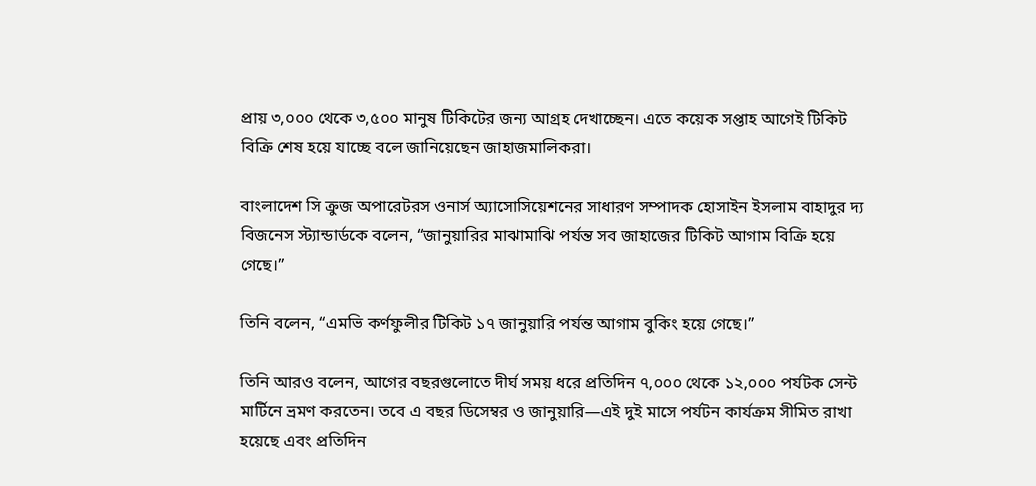প্রায় ৩,০০০ থেকে ৩,৫০০ মানুষ টিকিটের জন্য আগ্রহ দেখাচ্ছেন। এতে কয়েক সপ্তাহ আগেই টিকিট বিক্রি শেষ হয়ে যাচ্ছে বলে জানিয়েছেন জাহাজমালিকরা।

বাংলাদেশ সি ক্রুজ অপারেটরস ওনার্স অ্যাসোসিয়েশনের সাধারণ সম্পাদক হোসাইন ইসলাম বাহাদুর দ্য বিজনেস স্ট্যান্ডার্ডকে বলেন, “জানুয়ারির মাঝামাঝি পর্যন্ত সব জাহাজের টিকিট আগাম বিক্রি হয়ে গেছে।”

তিনি বলেন, “এমভি কর্ণফুলীর টিকিট ১৭ জানুয়ারি পর্যন্ত আগাম বুকিং হয়ে গেছে।”

তিনি আরও বলেন, আগের বছরগুলোতে দীর্ঘ সময় ধরে প্রতিদিন ৭,০০০ থেকে ১২,০০০ পর্যটক সেন্ট মার্টিনে ভ্রমণ করতেন। তবে এ বছর ডিসেম্বর ও জানুয়ারি—এই দুই মাসে পর্যটন কার্যক্রম সীমিত রাখা হয়েছে এবং প্রতিদিন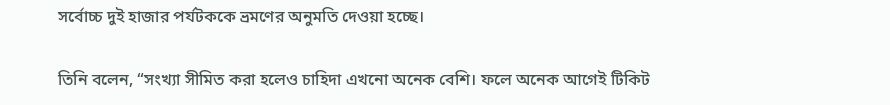সর্বোচ্চ দুই হাজার পর্যটককে ভ্রমণের অনুমতি দেওয়া হচ্ছে।

তিনি বলেন, “সংখ্যা সীমিত করা হলেও চাহিদা এখনো অনেক বেশি। ফলে অনেক আগেই টিকিট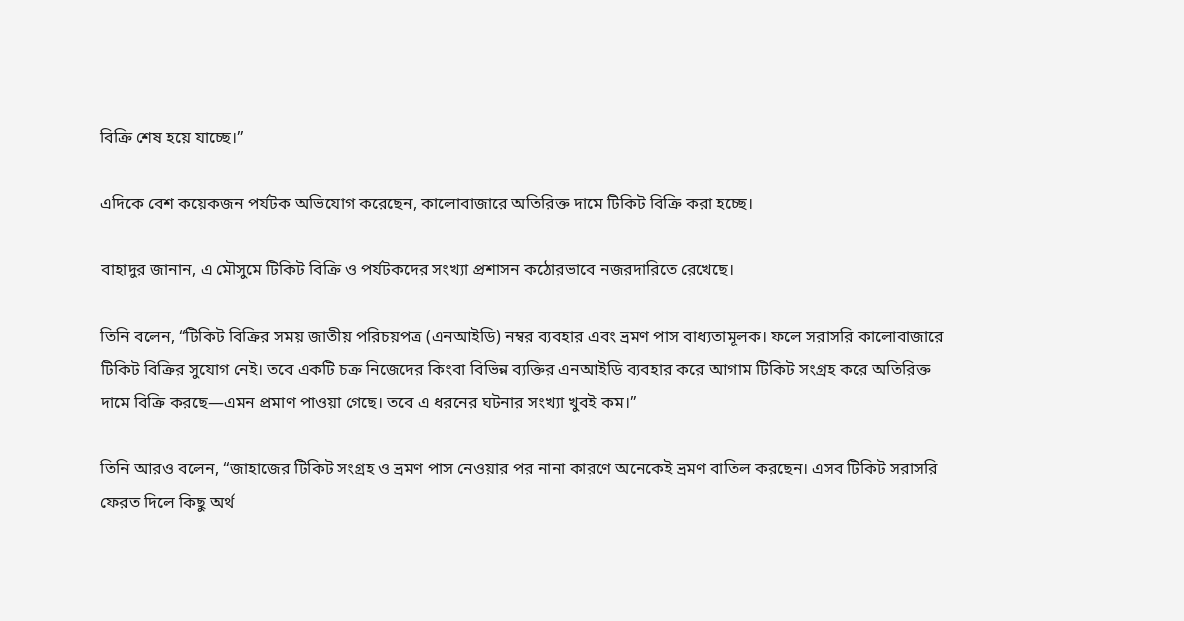বিক্রি শেষ হয়ে যাচ্ছে।”

এদিকে বেশ কয়েকজন পর্যটক অভিযোগ করেছেন, কালোবাজারে অতিরিক্ত দামে টিকিট বিক্রি করা হচ্ছে।

বাহাদুর জানান, এ মৌসুমে টিকিট বিক্রি ও পর্যটকদের সংখ্যা প্রশাসন কঠোরভাবে নজরদারিতে রেখেছে।

তিনি বলেন, “টিকিট বিক্রির সময় জাতীয় পরিচয়পত্র (এনআইডি) নম্বর ব্যবহার এবং ভ্রমণ পাস বাধ্যতামূলক। ফলে সরাসরি কালোবাজারে টিকিট বিক্রির সুযোগ নেই। তবে একটি চক্র নিজেদের কিংবা বিভিন্ন ব্যক্তির এনআইডি ব্যবহার করে আগাম টিকিট সংগ্রহ করে অতিরিক্ত দামে বিক্রি করছে—এমন প্রমাণ পাওয়া গেছে। তবে এ ধরনের ঘটনার সংখ্যা খুবই কম।”

তিনি আরও বলেন, “জাহাজের টিকিট সংগ্রহ ও ভ্রমণ পাস নেওয়ার পর নানা কারণে অনেকেই ভ্রমণ বাতিল করছেন। এসব টিকিট সরাসরি ফেরত দিলে কিছু অর্থ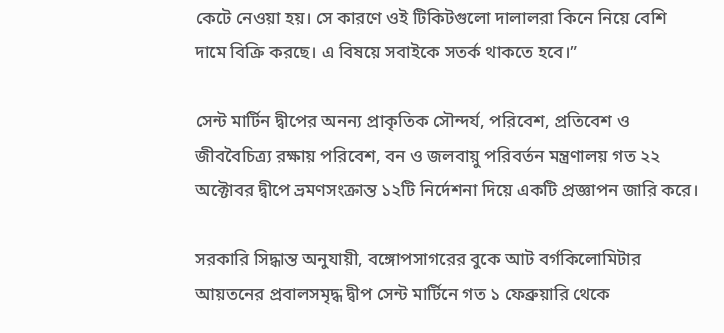কেটে নেওয়া হয়। সে কারণে ওই টিকিটগুলো দালালরা কিনে নিয়ে বেশি দামে বিক্রি করছে। এ বিষয়ে সবাইকে সতর্ক থাকতে হবে।”

সেন্ট মার্টিন দ্বীপের অনন্য প্রাকৃতিক সৌন্দর্য, পরিবেশ, প্রতিবেশ ও জীববৈচিত্র্য রক্ষায় পরিবেশ, বন ও জলবায়ু পরিবর্তন মন্ত্রণালয় গত ২২ অক্টোবর দ্বীপে ভ্রমণসংক্রান্ত ১২টি নির্দেশনা দিয়ে একটি প্রজ্ঞাপন জারি করে।

সরকারি সিদ্ধান্ত অনুযায়ী, বঙ্গোপসাগরের বুকে আট বর্গকিলোমিটার আয়তনের প্রবালসমৃদ্ধ দ্বীপ সেন্ট মার্টিনে গত ১ ফেব্রুয়ারি থেকে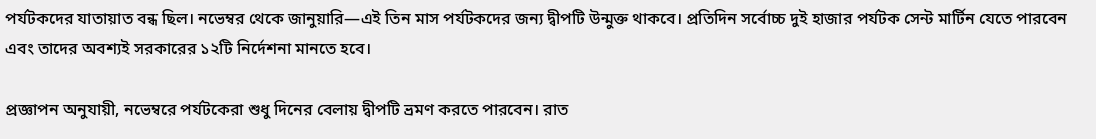পর্যটকদের যাতায়াত বন্ধ ছিল। নভেম্বর থেকে জানুয়ারি—এই তিন মাস পর্যটকদের জন্য দ্বীপটি উন্মুক্ত থাকবে। প্রতিদিন সর্বোচ্চ দুই হাজার পর্যটক সেন্ট মার্টিন যেতে পারবেন এবং তাদের অবশ্যই সরকারের ১২টি নির্দেশনা মানতে হবে।

প্রজ্ঞাপন অনুযায়ী, নভেম্বরে পর্যটকেরা শুধু দিনের বেলায় দ্বীপটি ভ্রমণ করতে পারবেন। রাত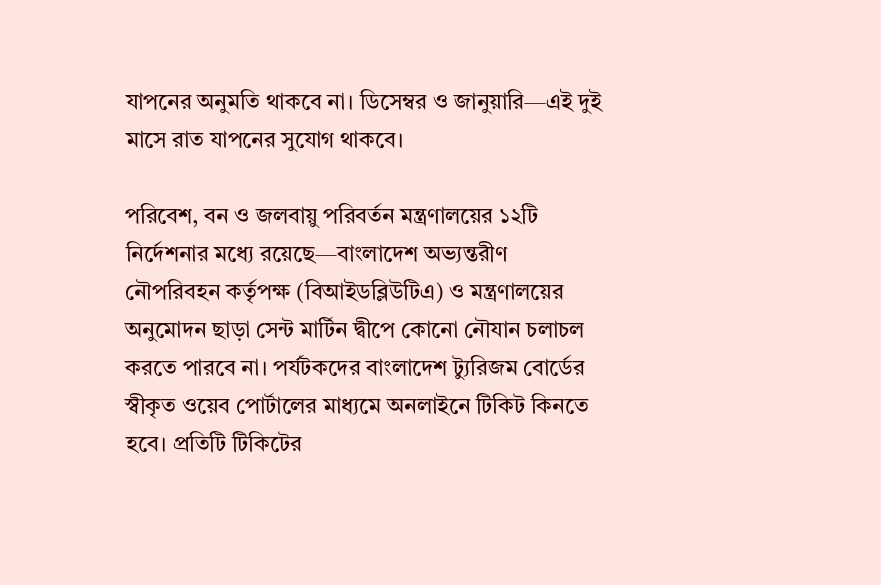যাপনের অনুমতি থাকবে না। ডিসেম্বর ও জানুয়ারি—এই দুই মাসে রাত যাপনের সুযোগ থাকবে।

পরিবেশ, বন ও জলবায়ু পরিবর্তন মন্ত্রণালয়ের ১২টি নির্দেশনার মধ্যে রয়েছে—বাংলাদেশ অভ্যন্তরীণ নৌপরিবহন কর্তৃপক্ষ (বিআইডব্লিউটিএ) ও মন্ত্রণালয়ের অনুমোদন ছাড়া সেন্ট মার্টিন দ্বীপে কোনো নৌযান চলাচল করতে পারবে না। পর্যটকদের বাংলাদেশ ট্যুরিজম বোর্ডের স্বীকৃত ওয়েব পোর্টালের মাধ্যমে অনলাইনে টিকিট কিনতে হবে। প্রতিটি টিকিটের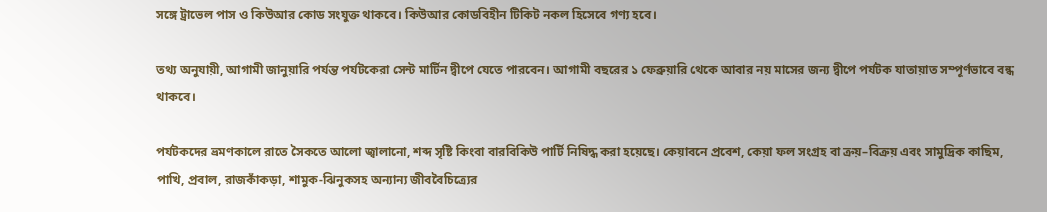সঙ্গে ট্রাভেল পাস ও কিউআর কোড সংযুক্ত থাকবে। কিউআর কোডবিহীন টিকিট নকল হিসেবে গণ্য হবে।

তথ্য অনুযায়ী, আগামী জানুয়ারি পর্যন্ত পর্যটকেরা সেন্ট মার্টিন দ্বীপে যেতে পারবেন। আগামী বছরের ১ ফেব্রুয়ারি থেকে আবার নয় মাসের জন্য দ্বীপে পর্যটক যাতায়াত সম্পূর্ণভাবে বন্ধ থাকবে।

পর্যটকদের ভ্রমণকালে রাতে সৈকতে আলো জ্বালানো, শব্দ সৃষ্টি কিংবা বারবিকিউ পার্টি নিষিদ্ধ করা হয়েছে। কেয়াবনে প্রবেশ, কেয়া ফল সংগ্রহ বা ক্রয়–বিক্রয় এবং সামুদ্রিক কাছিম, পাখি, প্রবাল, রাজকাঁকড়া, শামুক-ঝিনুকসহ অন্যান্য জীববৈচিত্র্যের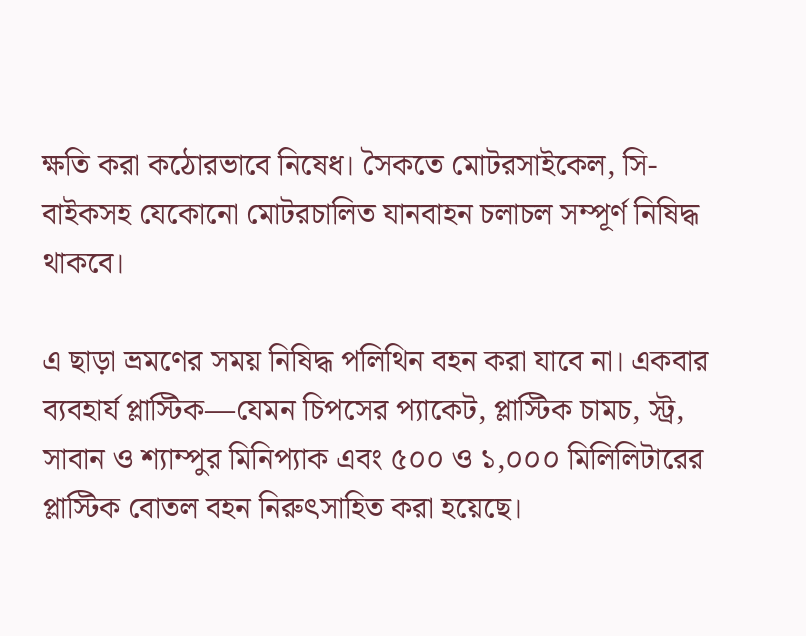ক্ষতি করা কঠোরভাবে নিষেধ। সৈকতে মোটরসাইকেল, সি-বাইকসহ যেকোনো মোটরচালিত যানবাহন চলাচল সম্পূর্ণ নিষিদ্ধ থাকবে।

এ ছাড়া ভ্রমণের সময় নিষিদ্ধ পলিথিন বহন করা যাবে না। একবার ব্যবহার্য প্লাস্টিক—যেমন চিপসের প্যাকেট, প্লাস্টিক চামচ, স্ট্র, সাবান ও শ্যাম্পুর মিনিপ্যাক এবং ৫০০ ও ১,০০০ মিলিলিটারের প্লাস্টিক বোতল বহন নিরুৎসাহিত করা হয়েছে।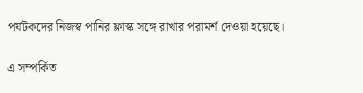পর্যটকদের নিজস্ব পানির ফ্লাস্ক সঙ্গে রাখার পরামর্শ দেওয়া হয়েছে।

এ সম্পর্কিত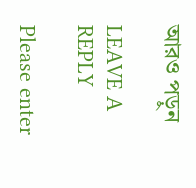আরও পড়ুন

LEAVE A REPLY

Please enter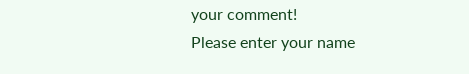your comment!
Please enter your name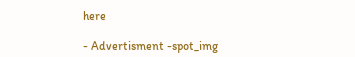here

- Advertisment -spot_img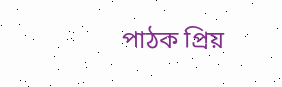পাঠক প্রিয়